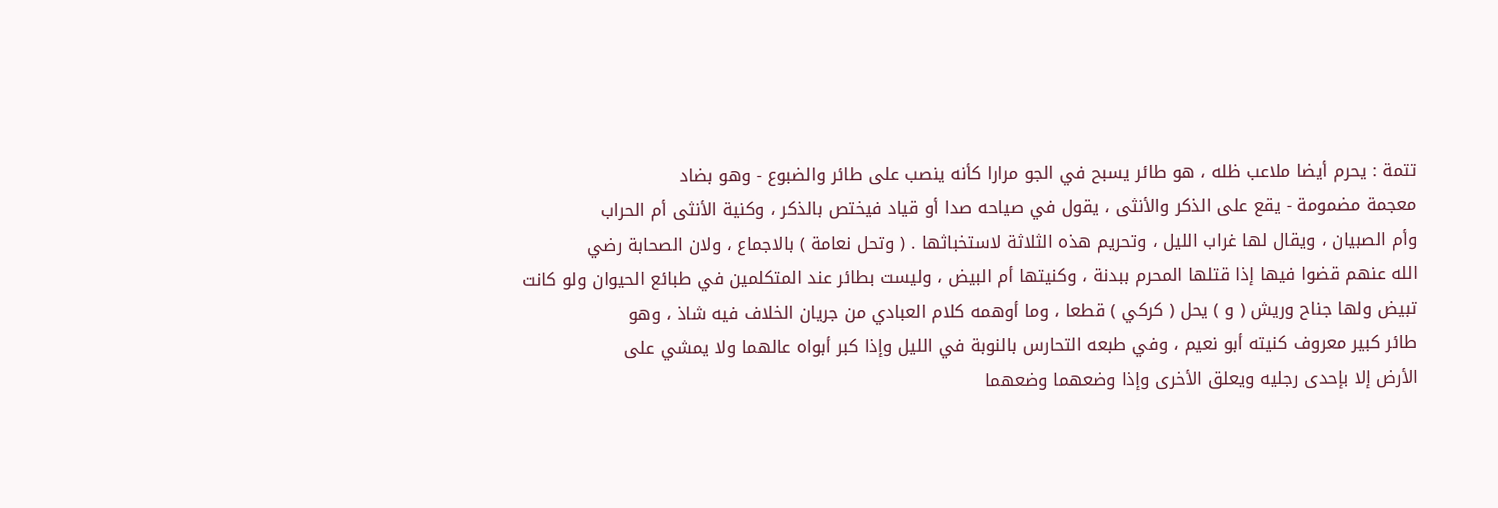تتمة : يحرم أيضا ملاعب ظله ، هو طائر يسبح في الجو مرارا كأنه ينصب على طائر والضبوع - وهو بضاد
معجمة مضمومة - يقع على الذكر والأنثى ، يقول في صياحه صدا أو قياد فيختص بالذكر ، وكنية الأنثى أم الحراب
وأم الصبيان ، ويقال لها غراب الليل ، وتحريم هذه الثلاثة لاستخباثها . ( وتحل نعامة ) بالاجماع ، ولان الصحابة رضي
الله عنهم قضوا فيها إذا قتلها المحرم ببدنة ، وكنيتها أم البيض ، وليست بطائر عند المتكلمين في طبائع الحيوان ولو كانت
تبيض ولها جناح وريش ( و ) يحل ( كركي ) قطعا ، وما أوهمه كلام العبادي من جريان الخلاف فيه شاذ ، وهو
طائر كبير معروف كنيته أبو نعيم ، وفي طبعه التحارس بالنوبة في الليل وإذا كبر أبواه عالهما ولا يمشي على
الأرض إلا بإحدى رجليه ويعلق الأخرى وإذا وضعهما وضعهما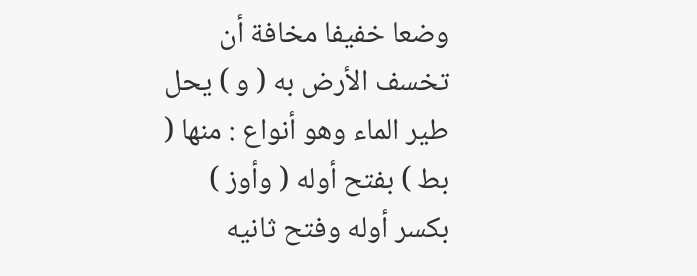وضعا خفيفا مخافة أن تخسف الأرض به ( و ) يحل
طير الماء وهو أنواع : منها ( بط ) بفتح أوله ( وأوز ) بكسر أوله وفتح ثانيه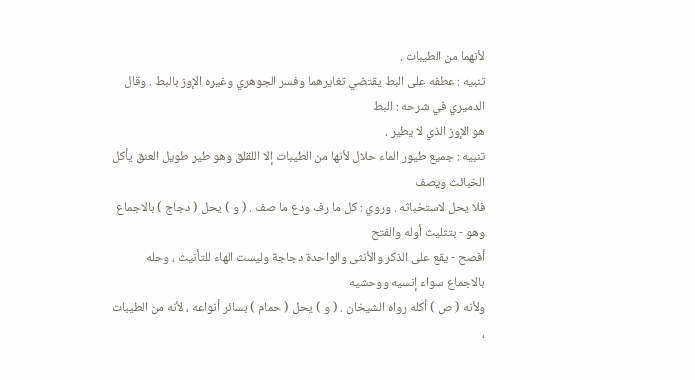لأنهما من الطيبات .
تنبيه : عطفه على البط يقتضي تغايرهما وفسر الجوهري وغيره الإوز بالبط . وقال الدميري في شرحه : البط
هو الإوز الذي لا يطير .
تنبيه : جميع طيور الماء حلال لأنها من الطيبات إلا اللقلق وهو طير طويل العنق يأكل الخبائث ويصف
فلا يحل لاستخباثه . وروي : كل ما رف ودع ما صف . ( و ) يحل ( دجاج ) بالاجماع وهو - بتثليث أوله والفتح
أفصح - يقع على الذكر والأنثى والواحدة دجاجة وليست الهاء للتأنيث ، وحله بالاجماع سواء إنسيه ووحشيه
ولأنه ( ص ) أكله رواه الشيخان . ( و ) يحل ( حمام ) بسائر أنواعه ، لأنه من الطيبات ،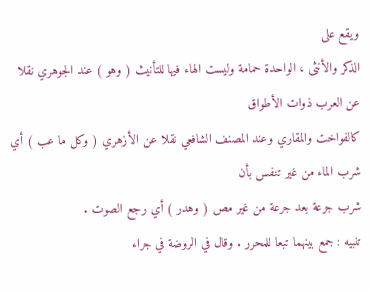ويقع على
الذكر والأنثى ، الواحدة حمامة وليست الهاء فيها للتأنيث ( وهو ) عند الجوهري نقلا عن العرب ذوات الأطواق
كالفواخت والمقاري وعند المصنف الشافعي نقلا عن الأزهري ( وكل ما عب ) أي شرب الماء من غير تنفس بأن
شرب جرعة بعد جرعة من غير مص ( وهدر ) أي رجع الصوت .
تنبيه : جمع بينهما تبعا للمحرر . وقال في الروضة في جراء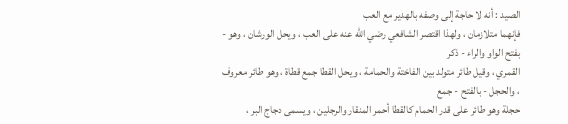الصيد : أنه لا حاجة إلى وصفه بالهدير مع العب
فإنهما متلازمان ، ولهذا اقتصر الشافعي رضي الله عنه على العب ، ويحل الورشان ، وهو - بفتح الواو والراء - ذكر
القمري ، وقيل طائر متولد بين الفاختة والحمامة ، ويحل القطا جمع قطاة ، وهو طائر معروف ، والحجل - بالفتح - جمع
حجلة وهو طائر على قدر الحمام كالقطا أحمر المنقار والرجلين ، ويسمى دجاج البر ،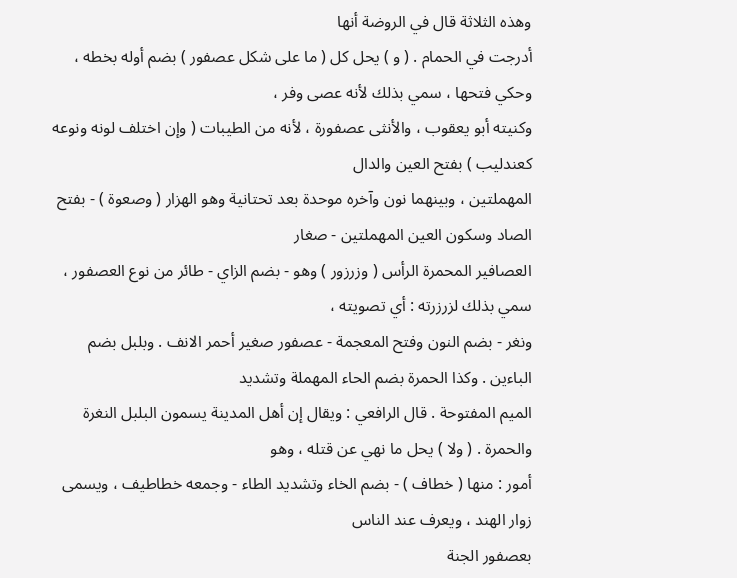وهذه الثلاثة قال في الروضة أنها
أدرجت في الحمام . ( و ) يحل كل ( ما على شكل عصفور ) بضم أوله بخطه ، وحكي فتحها ، سمي بذلك لأنه عصى وفر ،
وكنيته أبو يعقوب ، والأنثى عصفورة ، لأنه من الطيبات ( وإن اختلف لونه ونوعه كعندليب ) بفتح العين والدال
المهملتين ، وبينهما نون وآخره موحدة بعد تحتانية وهو الهزار ( وصعوة ) - بفتح الصاد وسكون العين المهملتين - صغار
العصافير المحمرة الرأس ( وزرزور ) وهو - بضم الزاي - طائر من نوع العصفور ، سمي بذلك لزرزرته : أي تصويته ،
ونغر - بضم النون وفتح المعجمة - عصفور صغير أحمر الانف . وبلبل بضم الباءين . وكذا الحمرة بضم الحاء المهملة وتشديد
الميم المفتوحة . قال الرافعي : ويقال إن أهل المدينة يسمون البلبل النغرة والحمرة . ( ولا ) يحل ما نهي عن قتله ، وهو
أمور : منها ( خطاف ) - بضم الخاء وتشديد الطاء - وجمعه خطاطيف ، ويسمى زوار الهند ، ويعرف عند الناس
بعصفور الجنة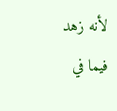لأنه زهد فيما في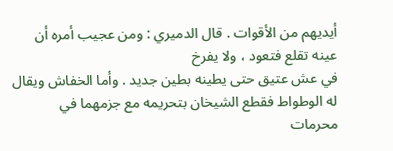أيديهم من الأقوات . قال الدميري : ومن عجيب أمره أن عينه تقلع فتعود ، ولا يفرخ
في عش عتيق حتى يطينه بطين جديد . وأما الخفاش ويقال له الوطواط فقطع الشيخان بتحريمه مع جزمهما في محرمات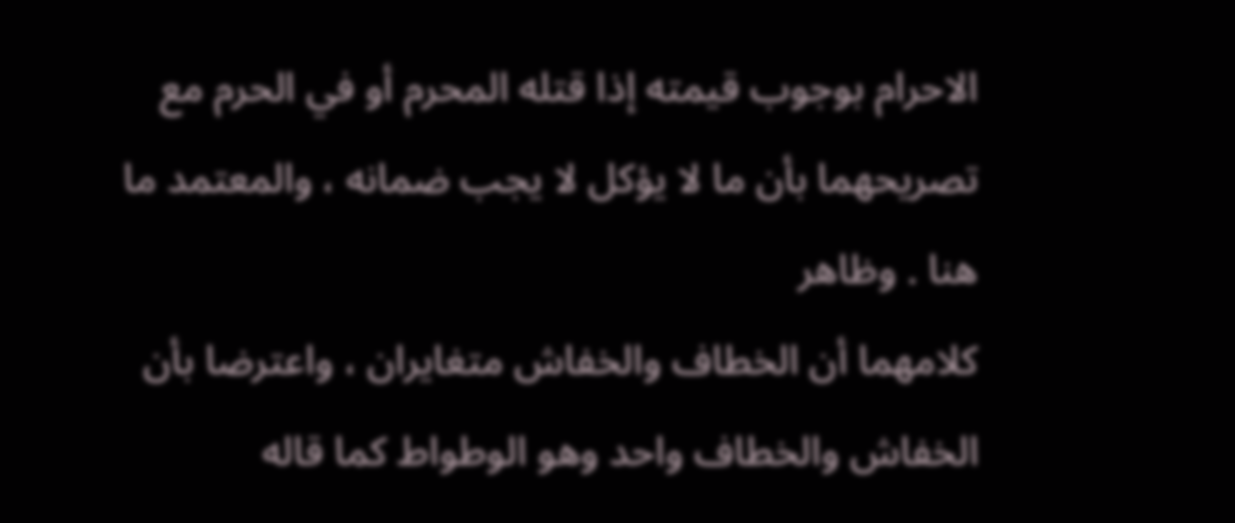الاحرام بوجوب قيمته إذا قتله المحرم أو في الحرم مع تصريحهما بأن ما لا يؤكل لا يجب ضمانه ، والمعتمد ما هنا . وظاهر
كلامهما أن الخطاف والخفاش متغايران ، واعترضا بأن الخفاش والخطاف واحد وهو الوطواط كما قاله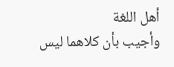أهل اللغة
وأجيب بأن كلاهما ليس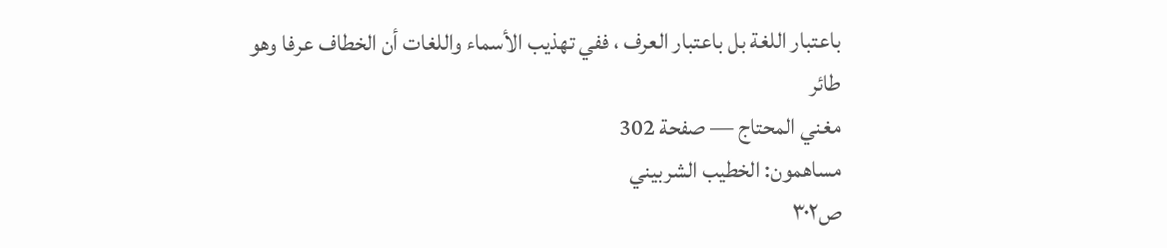باعتبار اللغة بل باعتبار العرف ، ففي تهذيب الأسماء واللغات أن الخطاف عرفا وهو طائر
مغني المحتاج — صفحة 302
مساهمون: الخطيب الشربيني
ص٣٠٢